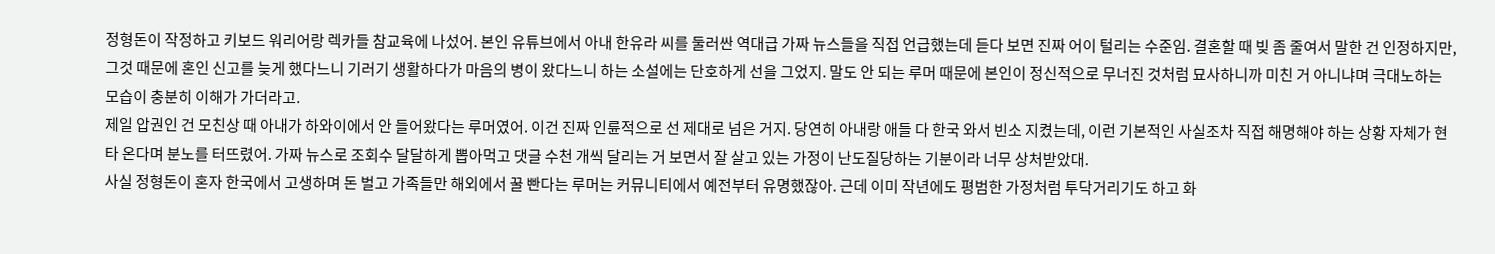정형돈이 작정하고 키보드 워리어랑 렉카들 참교육에 나섰어. 본인 유튜브에서 아내 한유라 씨를 둘러싼 역대급 가짜 뉴스들을 직접 언급했는데 듣다 보면 진짜 어이 털리는 수준임. 결혼할 때 빚 좀 줄여서 말한 건 인정하지만, 그것 때문에 혼인 신고를 늦게 했다느니 기러기 생활하다가 마음의 병이 왔다느니 하는 소설에는 단호하게 선을 그었지. 말도 안 되는 루머 때문에 본인이 정신적으로 무너진 것처럼 묘사하니까 미친 거 아니냐며 극대노하는 모습이 충분히 이해가 가더라고.
제일 압권인 건 모친상 때 아내가 하와이에서 안 들어왔다는 루머였어. 이건 진짜 인륜적으로 선 제대로 넘은 거지. 당연히 아내랑 애들 다 한국 와서 빈소 지켰는데, 이런 기본적인 사실조차 직접 해명해야 하는 상황 자체가 현타 온다며 분노를 터뜨렸어. 가짜 뉴스로 조회수 달달하게 뽑아먹고 댓글 수천 개씩 달리는 거 보면서 잘 살고 있는 가정이 난도질당하는 기분이라 너무 상처받았대.
사실 정형돈이 혼자 한국에서 고생하며 돈 벌고 가족들만 해외에서 꿀 빤다는 루머는 커뮤니티에서 예전부터 유명했잖아. 근데 이미 작년에도 평범한 가정처럼 투닥거리기도 하고 화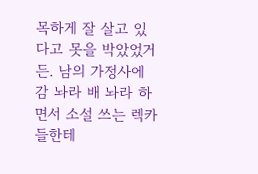목하게 잘 살고 있다고 못을 박았었거든. 남의 가정사에 감 놔라 배 놔라 하면서 소설 쓰는 렉카들한테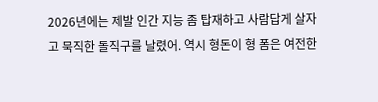2026년에는 제발 인간 지능 좀 탑재하고 사람답게 살자고 묵직한 돌직구를 날렸어. 역시 형돈이 형 폼은 여전한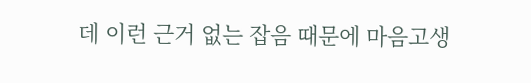데 이런 근거 없는 잡음 때문에 마음고생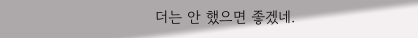더는 안 했으면 좋겠네.